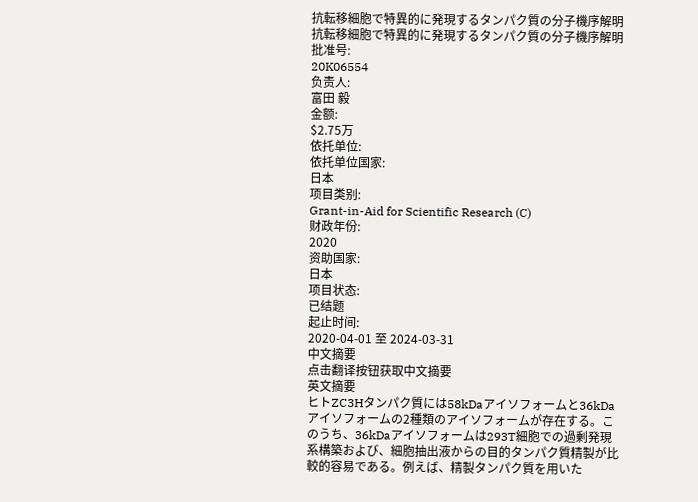抗転移細胞で特異的に発現するタンパク質の分子機序解明
抗転移細胞で特異的に発現するタンパク質の分子機序解明
批准号:
20K06554
负责人:
富田 毅
金额:
$2.75万
依托单位:
依托单位国家:
日本
项目类别:
Grant-in-Aid for Scientific Research (C)
财政年份:
2020
资助国家:
日本
项目状态:
已结题
起止时间:
2020-04-01 至 2024-03-31
中文摘要
点击翻译按钮获取中文摘要
英文摘要
ヒトZC3Hタンパク質には58kDaアイソフォームと36kDaアイソフォームの2種類のアイソフォームが存在する。このうち、36kDaアイソフォームは293T細胞での過剰発現系構築および、細胞抽出液からの目的タンパク質精製が比較的容易である。例えば、精製タンパク質を用いた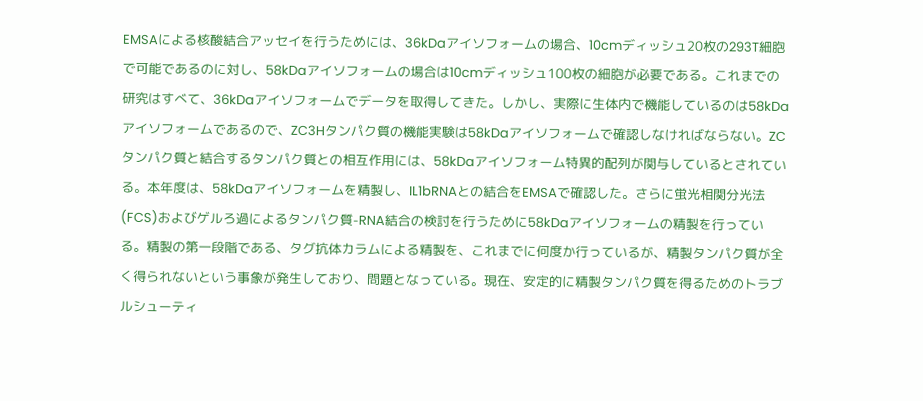EMSAによる核酸結合アッセイを行うためには、36kDaアイソフォームの場合、10cmディッシュ20枚の293T細胞で可能であるのに対し、58kDaアイソフォームの場合は10cmディッシュ100枚の細胞が必要である。これまでの研究はすべて、36kDaアイソフォームでデータを取得してきた。しかし、実際に生体内で機能しているのは58kDaアイソフォームであるので、ZC3Hタンパク質の機能実験は58kDaアイソフォームで確認しなければならない。ZCタンパク質と結合するタンパク質との相互作用には、58kDaアイソフォーム特異的配列が関与しているとされている。本年度は、58kDaアイソフォームを精製し、IL1bRNAとの結合をEMSAで確認した。さらに蛍光相関分光法(FCS)およびゲルろ過によるタンパク質-RNA結合の検討を行うために58kDaアイソフォームの精製を行っている。精製の第一段階である、タグ抗体カラムによる精製を、これまでに何度か行っているが、精製タンパク質が全く得られないという事象が発生しており、問題となっている。現在、安定的に精製タンパク質を得るためのトラブルシューティ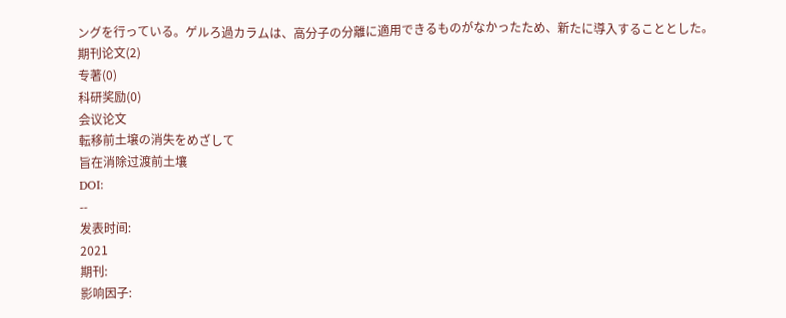ングを行っている。ゲルろ過カラムは、高分子の分離に適用できるものがなかったため、新たに導入することとした。
期刊论文(2)
专著(0)
科研奖励(0)
会议论文
転移前土壌の消失をめざして
旨在消除过渡前土壤
DOI:
--
发表时间:
2021
期刊:
影响因子: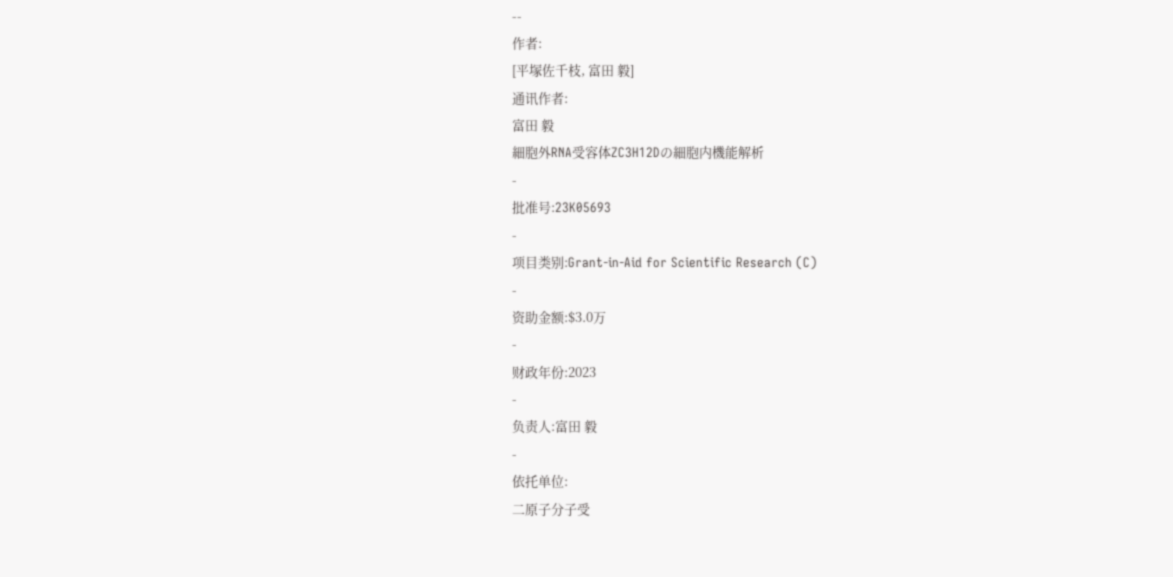--
作者:
[平塚佐千枝, 富田 毅]
通讯作者:
富田 毅
細胞外RNA受容体ZC3H12Dの細胞内機能解析
-
批准号:23K05693
-
项目类别:Grant-in-Aid for Scientific Research (C)
-
资助金额:$3.0万
-
财政年份:2023
-
负责人:富田 毅
-
依托单位:
二原子分子受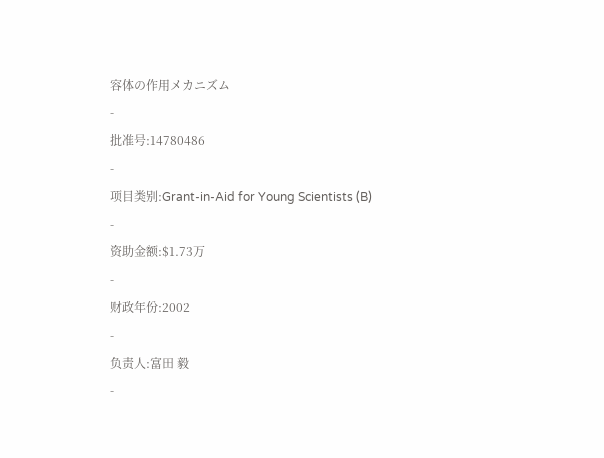容体の作用メカニズム
-
批准号:14780486
-
项目类别:Grant-in-Aid for Young Scientists (B)
-
资助金额:$1.73万
-
财政年份:2002
-
负责人:富田 毅
-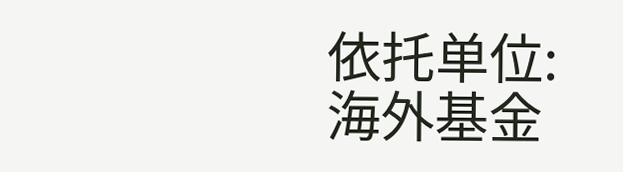依托单位:
海外基金